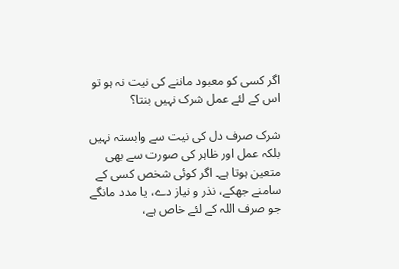اگر کسی کو معبود ماننے کی نیت نہ ہو تو اس کے لئے عمل شرک نہیں بنتا؟

شرک صرف دل کی نیت سے وابستہ نہیں بلکہ عمل اور ظاہر کی صورت سے بھی متعین ہوتا ہے۔ اگر کوئی شخص کسی کے سامنے جھکے، نذر و نیاز دے، یا مدد مانگے جو صرف اللہ کے لئے خاص ہے،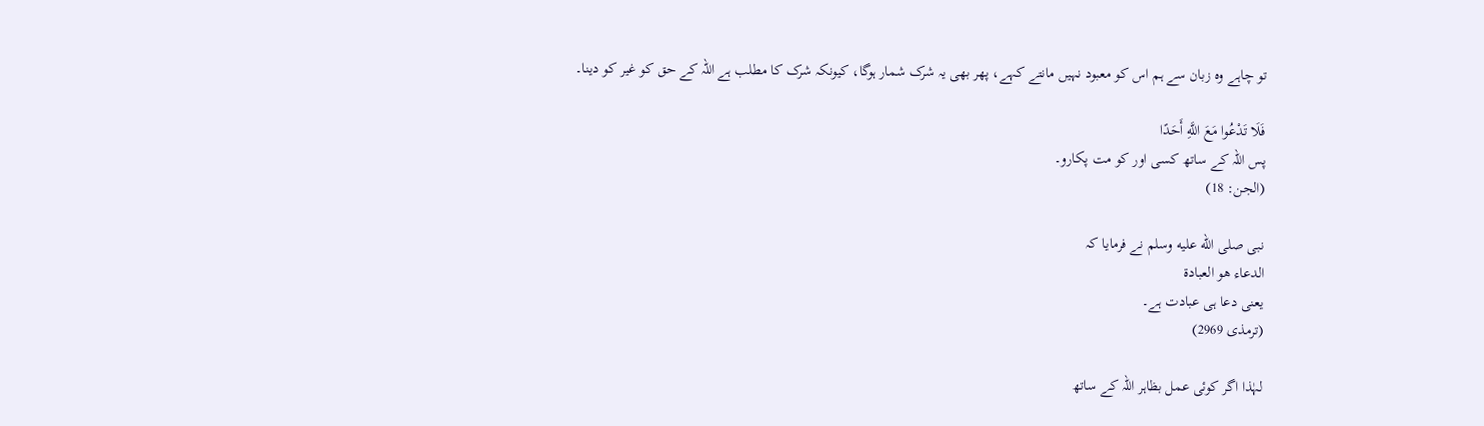تو چاہے وہ زبان سے ہم اس کو معبود نہیں مانتے کہے، پھر بھی یہ شرک شمار ہوگا، کیونکہ شرک کا مطلب ہے اللہ کے حق کو غیر کو دینا۔

فَلَا تَدْعُوا مَعَ اللَّهِ أَحَدًا
پس اللہ کے ساتھ کسی اور کو مت پکارو۔
(الجن: 18)

نبی صلى الله عليه وسلم نے فرمایا کہ
الدعاء هو العبادة
یعنی دعا ہی عبادت ہے۔
(ترمذی 2969)

لہٰذا اگر کوئی عمل بظاہر اللہ کے ساتھ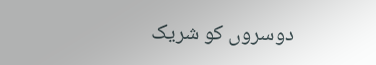دوسروں کو شریک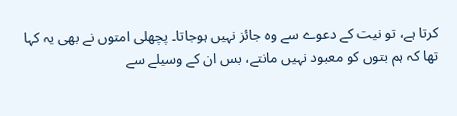کرتا ہے، تو نیت کے دعوے سے وہ جائز نہیں ہوجاتا۔ پچھلی امتوں نے بھی یہ کہا تھا کہ ہم بتوں کو معبود نہیں مانتے، بس ان کے وسیلے سے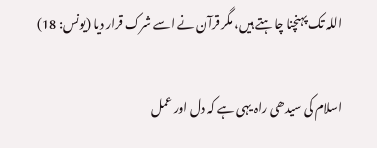اللہ تک پہنچنا چاہتے ہیں، مگر قرآن نے اسے شرک قرار دیا (یونس: 18)

اسلام کی سیدھی راہ یہی ہے کہ دل اور عمل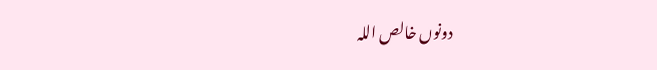دونوں خالص اللہ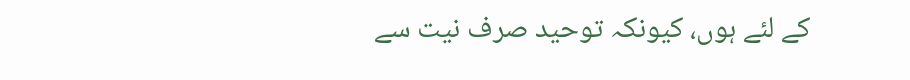کے لئے ہوں، کیونکہ توحید صرف نیت سے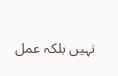نہیں بلکہ عمل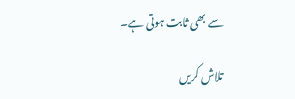سے بھی ثابت ہوتی ہے۔

تلاش کریں